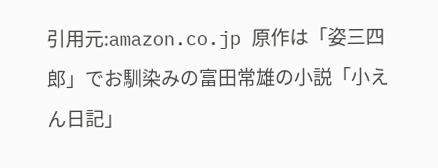引用元:amazon.co.jp 原作は「姿三四郎」でお馴染みの富田常雄の小説「小えん日記」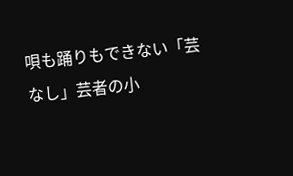唄も踊りもできない「芸なし」芸者の小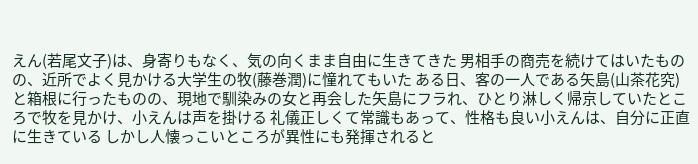えん(若尾文子)は、身寄りもなく、気の向くまま自由に生きてきた 男相手の商売を続けてはいたものの、近所でよく見かける大学生の牧(藤巻潤)に憧れてもいた ある日、客の一人である矢島(山茶花究)と箱根に行ったものの、現地で馴染みの女と再会した矢島にフラれ、ひとり淋しく帰京していたところで牧を見かけ、小えんは声を掛ける 礼儀正しくて常識もあって、性格も良い小えんは、自分に正直に生きている しかし人懐っこいところが異性にも発揮されると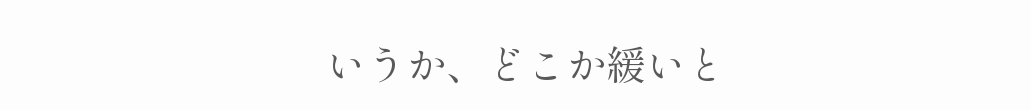いうか、どこか緩いと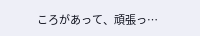ころがあって、頑張っ…